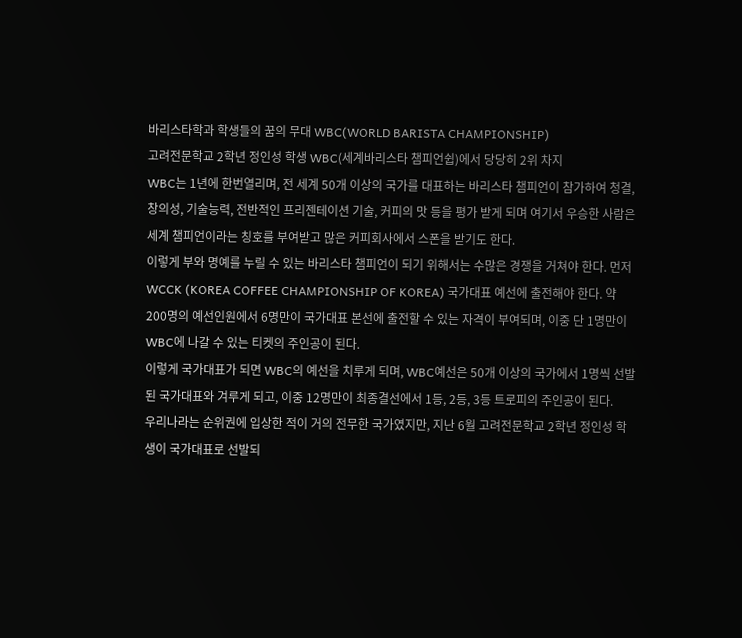바리스타학과 학생들의 꿈의 무대 WBC(WORLD BARISTA CHAMPIONSHIP)
고려전문학교 2학년 정인성 학생 WBC(세계바리스타 챔피언쉽)에서 당당히 2위 차지
WBC는 1년에 한번열리며, 전 세계 50개 이상의 국가를 대표하는 바리스타 챔피언이 참가하여 청결, 창의성, 기술능력, 전반적인 프리젠테이션 기술, 커피의 맛 등을 평가 받게 되며 여기서 우승한 사람은 세계 챔피언이라는 칭호를 부여받고 많은 커피회사에서 스폰을 받기도 한다.
이렇게 부와 명예를 누릴 수 있는 바리스타 챔피언이 되기 위해서는 수많은 경쟁을 거쳐야 한다. 먼저 WCCK (KOREA COFFEE CHAMPIONSHIP OF KOREA) 국가대표 예선에 출전해야 한다. 약 200명의 예선인원에서 6명만이 국가대표 본선에 출전할 수 있는 자격이 부여되며, 이중 단 1명만이 WBC에 나갈 수 있는 티켓의 주인공이 된다.
이렇게 국가대표가 되면 WBC의 예선을 치루게 되며, WBC예선은 50개 이상의 국가에서 1명씩 선발된 국가대표와 겨루게 되고, 이중 12명만이 최종결선에서 1등, 2등, 3등 트로피의 주인공이 된다.
우리나라는 순위권에 입상한 적이 거의 전무한 국가였지만, 지난 6월 고려전문학교 2학년 정인성 학생이 국가대표로 선발되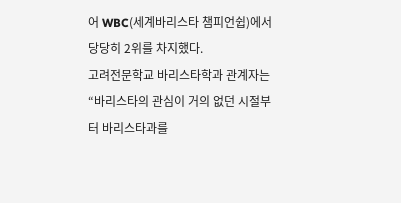어 WBC(세계바리스타 챔피언쉽)에서 당당히 2위를 차지했다.
고려전문학교 바리스타학과 관계자는 “바리스타의 관심이 거의 없던 시절부터 바리스타과를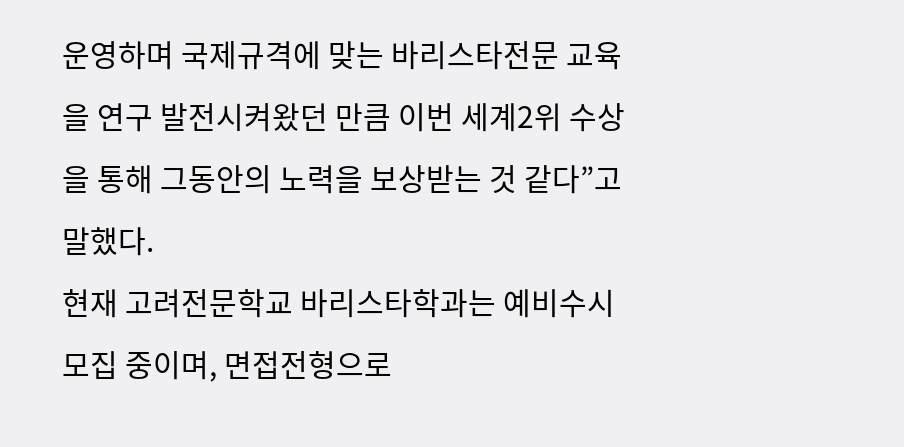운영하며 국제규격에 맞는 바리스타전문 교육을 연구 발전시켜왔던 만큼 이번 세계2위 수상을 통해 그동안의 노력을 보상받는 것 같다”고 말했다.
현재 고려전문학교 바리스타학과는 예비수시 모집 중이며, 면접전형으로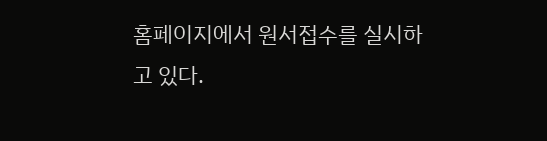홈페이지에서 원서접수를 실시하고 있다.